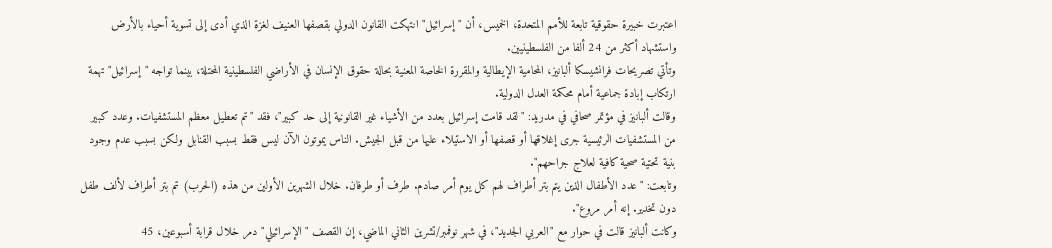اعتبرت خبيرة حقوقية تابعة للأمم المتحدة، الخميس، أن "إسرائيل" انتهكت القانون الدولي بقصفها العنيف لغزة الذي أدى إلى تسوية أحياء بالأرض واستشهاد أكثر من 24 ألفا من الفلسطينيين.
وتأتي تصريحات فرانشيسكا ألبانيز، المحامية الإيطالية والمقررة الخاصة المعنية بحالة حقوق الإنسان في الأراضي الفلسطينية المحتلة، بينما تواجه "إسرائيل" تهمة ارتكاب إبادة جماعية أمام محكمة العدل الدولية.
وقالت ألبانيز في مؤتمر صحافي في مدريد: "لقد قامت إسرائيل بعدد من الأشياء غير القانونية إلى حد كبير"، فقد "تم تعطيل معظم المستشفيات. وعدد كبير من المستشفيات الرئيسية جرى إغلاقها أو قصفها أو الاستيلاء عليها من قبل الجيش. الناس يموتون الآن ليس فقط بسبب القنابل ولكن بسبب عدم وجود بنية تحتية صحية كافية لعلاج جراحهم".
وتابعت: "عدد الأطفال الذين يتم بتر أطراف لهم كل يوم أمر صادم. طرف أو طرفان. خلال الشهرين الأولين من هذه (الحرب) تم بتر أطراف لألف طفل دون تخدير. إنه أمر مروع".
وكانت ألبانيز قالت في حوار مع "العربي الجديد"، في شهر نوفمبر/تشرين الثاني الماضي، إن القصف "الإسرائيلي" دمر خلال قرابة أسبوعين، 45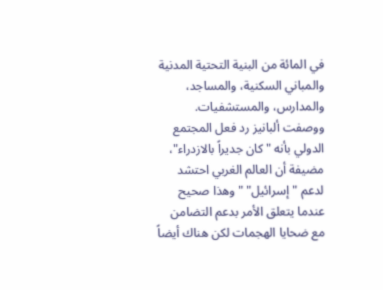في المائة من البنية التحتية المدنية والمباني السكنية، والمساجد، والمدارس، والمستشفيات.
ووصفت ألبانيز رد فعل المجتمع الدولي بأنه "كان جديراً بالازدراء"، مضيفة أن العالم الغربي احتشد لدعم "إسرائيل" "وهذا صحيح عندما يتعلق الأمر بدعم التضامن مع ضحايا الهجمات لكن هناك أيضاً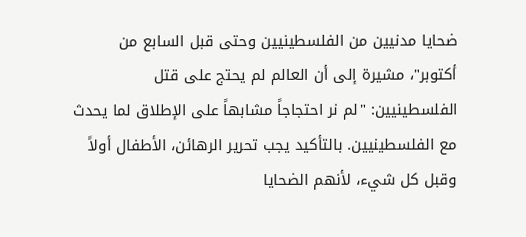ضحايا مدنيين من الفلسطينيين وحتى قبل السابع من أكتوبر"، مشيرة إلى أن العالم لم يحتج على قتل الفلسطينيين: "لم نر احتجاجاً مشابهاً على الإطلاق لما يحدث مع الفلسطينيين. بالتأكيد يجب تحرير الرهائن، الأطفال أولاً وقبل كل شيء، لأنهم الضحايا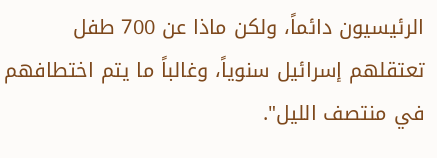الرئيسيون دائماً، ولكن ماذا عن 700 طفل تعتقلهم إسرائيل سنوياً، وغالباً ما يتم اختطافهم في منتصف الليل".